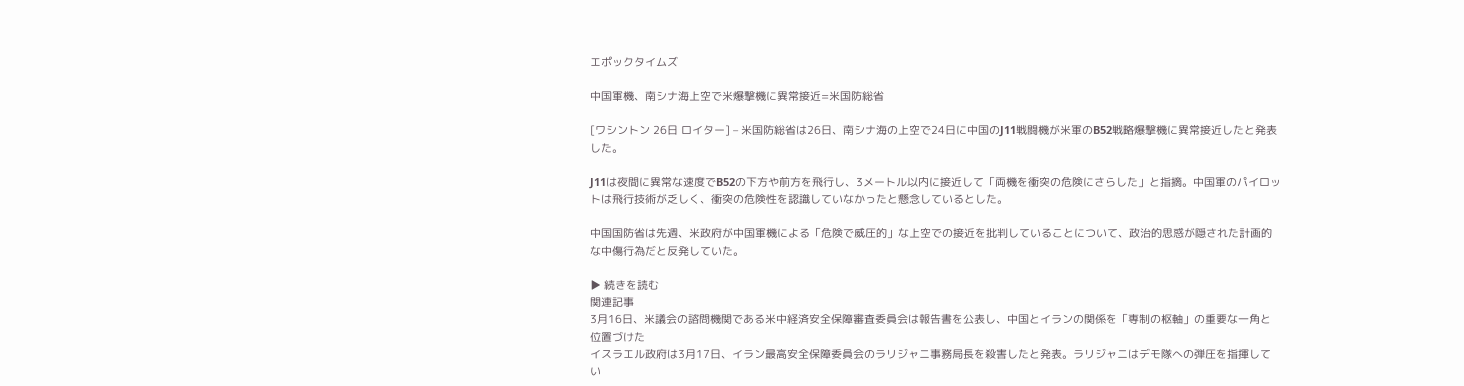エポックタイムズ

中国軍機、南シナ海上空で米爆撃機に異常接近=米国防総省

[ワシントン 26日 ロイター] – 米国防総省は26日、南シナ海の上空で24日に中国のJ11戦闘機が米軍のB52戦略爆撃機に異常接近したと発表した。

J11は夜間に異常な速度でB52の下方や前方を飛行し、3メートル以内に接近して「両機を衝突の危険にさらした」と指摘。中国軍のパイロットは飛行技術が乏しく、衝突の危険性を認識していなかったと懸念しているとした。

中国国防省は先週、米政府が中国軍機による「危険で威圧的」な上空での接近を批判していることについて、政治的思惑が隠された計画的な中傷行為だと反発していた。

▶ 続きを読む
関連記事
3月16日、米議会の諮問機関である米中経済安全保障審査委員会は報告書を公表し、中国とイランの関係を「専制の枢軸」の重要な一角と位置づけた
イスラエル政府は3月17日、イラン最高安全保障委員会のラリジャニ事務局長を殺害したと発表。ラリジャニはデモ隊への弾圧を指揮してい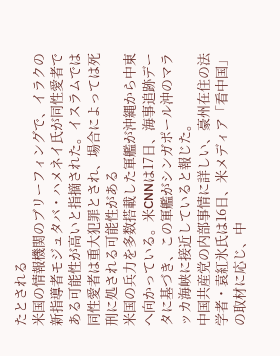たとされる
米国の情報機関のブリーフィングで、イラクの新指導者モジュタバ・ハメネイ氏が同性愛者である可能性が高いと指摘された。イスラムでは同性愛者は重大犯罪とされ、場合によっては死刑に処される可能性がある
米国の兵力を多数搭載した軍艦が沖縄から中東へ向かっている。米CNNは17日、海事追跡データに基づき、この軍艦がシンガポール沖のマラッカ海峡に接近していると報じた。
中国共産党の内部事情に詳しい、豪州在住の法学者・袁紅氷氏は16日、米メディア「看中国」の取材に応じ、中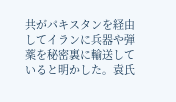共がパキスタンを経由してイランに兵器や弾薬を秘密裏に輸送していると明かした。袁氏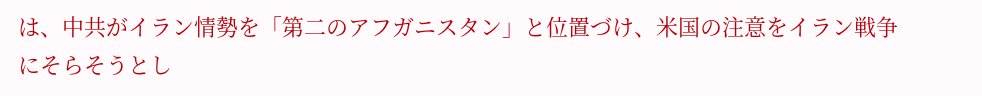は、中共がイラン情勢を「第二のアフガニスタン」と位置づけ、米国の注意をイラン戦争にそらそうとし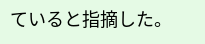ていると指摘した。